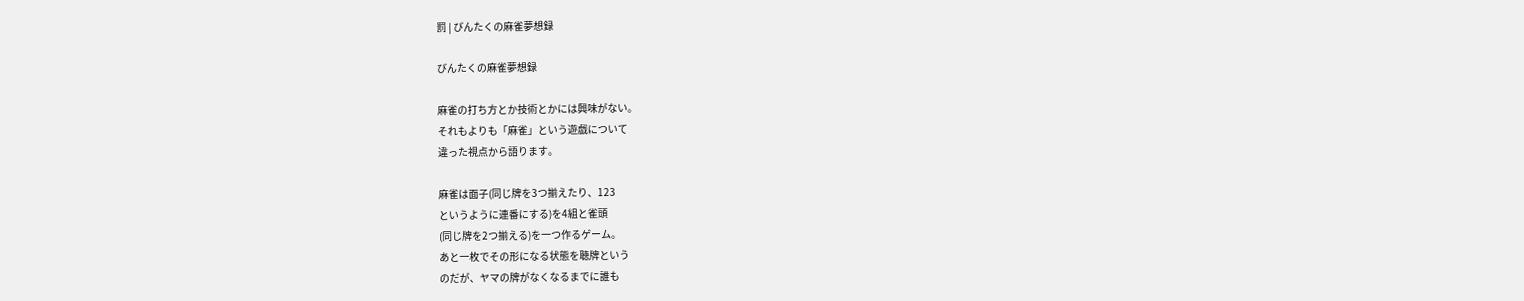罰 | びんたくの麻雀夢想録

びんたくの麻雀夢想録

麻雀の打ち方とか技術とかには興味がない。
それもよりも「麻雀」という遊戯について
違った視点から語ります。

麻雀は面子(同じ牌を3つ揃えたり、123
というように連番にする)を4組と雀頭
(同じ牌を2つ揃える)を一つ作るゲーム。
あと一枚でその形になる状態を聴牌という
のだが、ヤマの牌がなくなるまでに誰も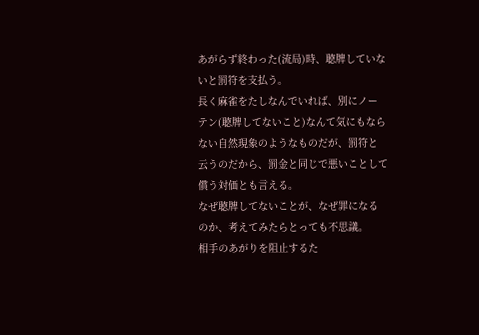あがらず終わった(流局)時、聴牌していな
いと罰符を支払う。
長く麻雀をたしなんでいれば、別にノー
テン(聴牌してないこと)なんて気にもなら
ない自然現象のようなものだが、罰符と
云うのだから、罰金と同じで悪いことして
償う対価とも言える。
なぜ聴牌してないことが、なぜ罪になる
のか、考えてみたらとっても不思議。
相手のあがりを阻止するた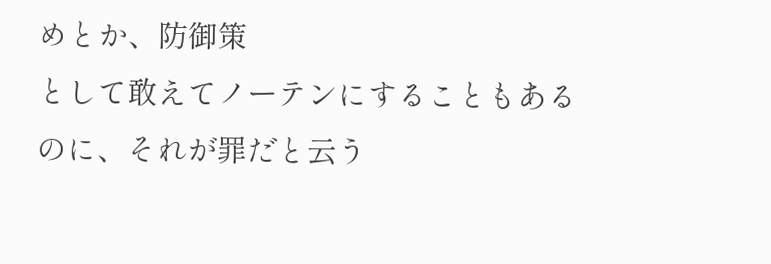めとか、防御策
として敢えてノーテンにすることもある
のに、それが罪だと云う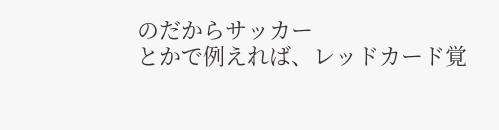のだからサッカー
とかで例えれば、レッドカード覚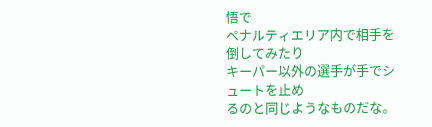悟で
ペナルティエリア内で相手を倒してみたり
キーパー以外の選手が手でシュートを止め
るのと同じようなものだな。